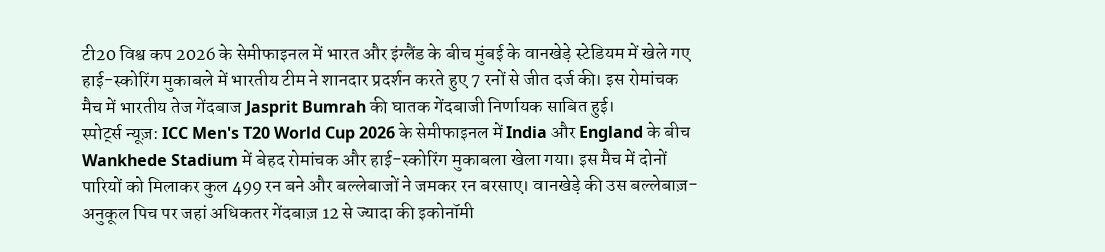टी20 विश्व कप 2026 के सेमीफाइनल में भारत और इंग्लैंड के बीच मुंबई के वानखेड़े स्टेडियम में खेले गए हाई-स्कोरिंग मुकाबले में भारतीय टीम ने शानदार प्रदर्शन करते हुए 7 रनों से जीत दर्ज की। इस रोमांचक मैच में भारतीय तेज गेंदबाज Jasprit Bumrah की घातक गेंदबाजी निर्णायक साबित हुई।
स्पोर्ट्स न्यूज़: ICC Men's T20 World Cup 2026 के सेमीफाइनल में India और England के बीच Wankhede Stadium में बेहद रोमांचक और हाई-स्कोरिंग मुकाबला खेला गया। इस मैच में दोनों पारियों को मिलाकर कुल 499 रन बने और बल्लेबाजों ने जमकर रन बरसाए। वानखेड़े की उस बल्लेबाज़-अनुकूल पिच पर जहां अधिकतर गेंदबाज़ 12 से ज्यादा की इकोनॉमी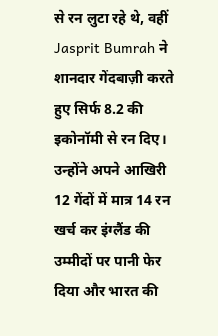से रन लुटा रहे थे, वहीं Jasprit Bumrah ने शानदार गेंदबाज़ी करते हुए सिर्फ 8.2 की इकोनॉमी से रन दिए। उन्होंने अपने आखिरी 12 गेंदों में मात्र 14 रन खर्च कर इंग्लैंड की उम्मीदों पर पानी फेर दिया और भारत की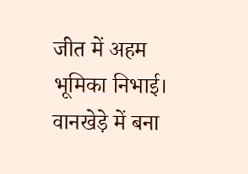जीत में अहम भूमिका निभाई।
वानखेड़े में बना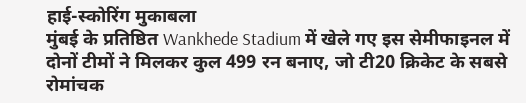हाई-स्कोरिंग मुकाबला
मुंबई के प्रतिष्ठित Wankhede Stadium में खेले गए इस सेमीफाइनल में दोनों टीमों ने मिलकर कुल 499 रन बनाए, जो टी20 क्रिकेट के सबसे रोमांचक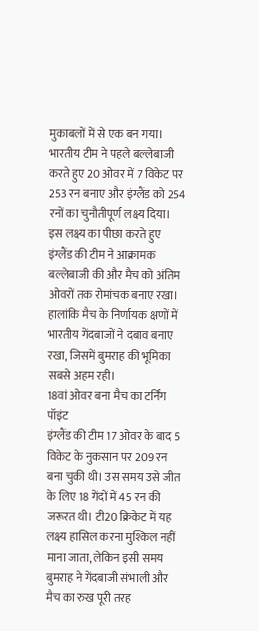मुकाबलों में से एक बन गया। भारतीय टीम ने पहले बल्लेबाजी करते हुए 20 ओवर में 7 विकेट पर 253 रन बनाए और इंग्लैंड को 254 रनों का चुनौतीपूर्ण लक्ष्य दिया।
इस लक्ष्य का पीछा करते हुए इंग्लैंड की टीम ने आक्रामक बल्लेबाजी की और मैच को अंतिम ओवरों तक रोमांचक बनाए रखा। हालांकि मैच के निर्णायक क्षणों में भारतीय गेंदबाजों ने दबाव बनाए रखा, जिसमें बुमराह की भूमिका सबसे अहम रही।
18वां ओवर बना मैच का टर्निंग पॉइंट
इंग्लैंड की टीम 17 ओवर के बाद 5 विकेट के नुकसान पर 209 रन बना चुकी थी। उस समय उसे जीत के लिए 18 गेंदों में 45 रन की जरूरत थी। टी20 क्रिकेट में यह लक्ष्य हासिल करना मुश्किल नहीं माना जाता, लेकिन इसी समय बुमराह ने गेंदबाजी संभाली और मैच का रुख पूरी तरह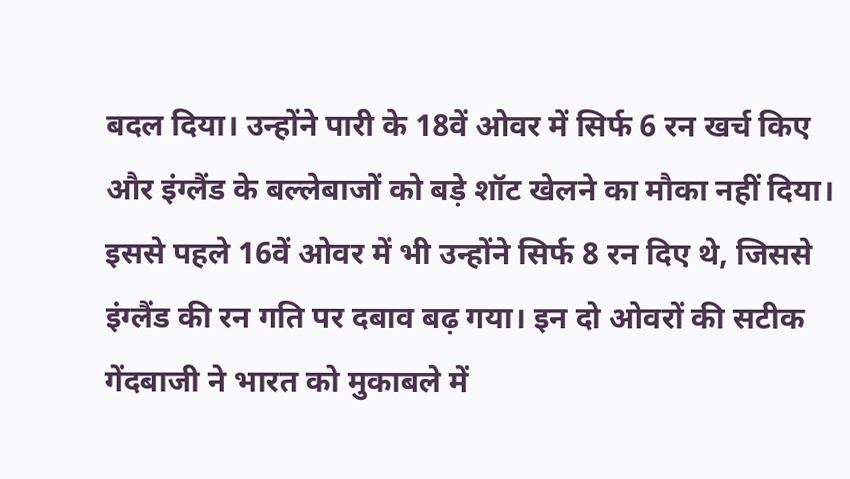बदल दिया। उन्होंने पारी के 18वें ओवर में सिर्फ 6 रन खर्च किए और इंग्लैंड के बल्लेबाजों को बड़े शॉट खेलने का मौका नहीं दिया।
इससे पहले 16वें ओवर में भी उन्होंने सिर्फ 8 रन दिए थे, जिससे इंग्लैंड की रन गति पर दबाव बढ़ गया। इन दो ओवरों की सटीक गेंदबाजी ने भारत को मुकाबले में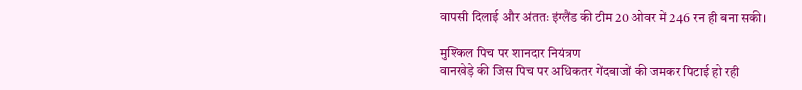वापसी दिलाई और अंततः इंग्लैंड की टीम 20 ओवर में 246 रन ही बना सकी।

मुश्किल पिच पर शानदार नियंत्रण
वानखेड़े की जिस पिच पर अधिकतर गेंदबाजों की जमकर पिटाई हो रही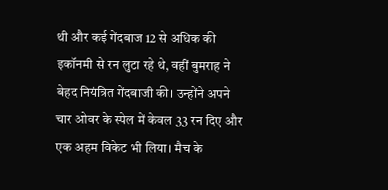थी और कई गेंदबाज 12 से अधिक की इकॉनमी से रन लुटा रहे थे, वहीं बुमराह ने बेहद नियंत्रित गेंदबाजी की। उन्होंने अपने चार ओवर के स्पेल में केवल 33 रन दिए और एक अहम विकेट भी लिया। मैच के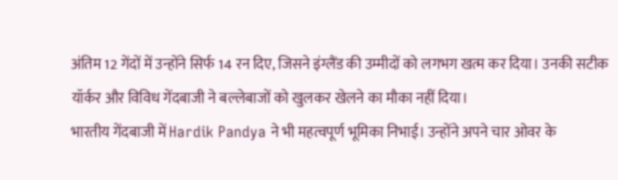अंतिम 12 गेंदों में उन्होंने सिर्फ 14 रन दिए, जिसने इंग्लैंड की उम्मीदों को लगभग खत्म कर दिया। उनकी सटीक यॉर्कर और विविध गेंदबाजी ने बल्लेबाजों को खुलकर खेलने का मौका नहीं दिया।
भारतीय गेंदबाजी में Hardik Pandya ने भी महत्वपूर्ण भूमिका निभाई। उन्होंने अपने चार ओवर के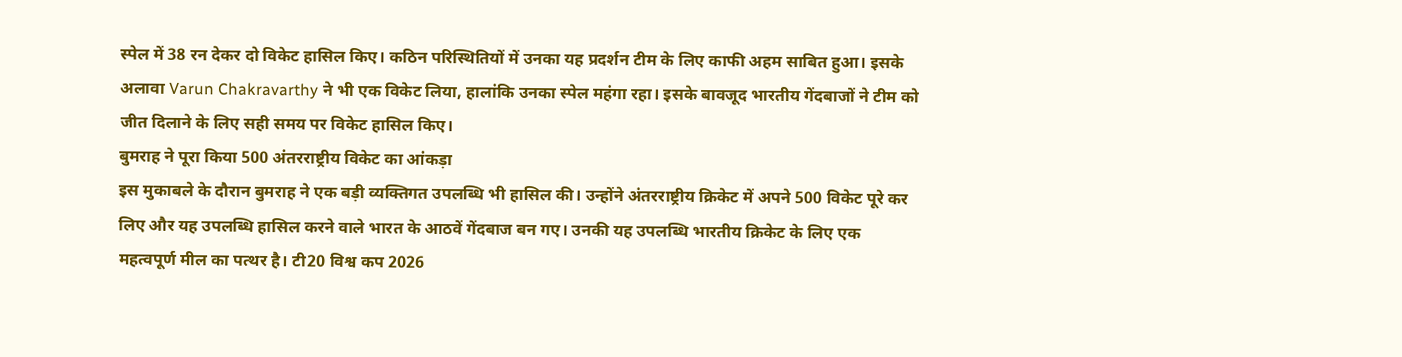स्पेल में 38 रन देकर दो विकेट हासिल किए। कठिन परिस्थितियों में उनका यह प्रदर्शन टीम के लिए काफी अहम साबित हुआ। इसके अलावा Varun Chakravarthy ने भी एक विकेट लिया, हालांकि उनका स्पेल महंगा रहा। इसके बावजूद भारतीय गेंदबाजों ने टीम को जीत दिलाने के लिए सही समय पर विकेट हासिल किए।
बुमराह ने पूरा किया 500 अंतरराष्ट्रीय विकेट का आंकड़ा
इस मुकाबले के दौरान बुमराह ने एक बड़ी व्यक्तिगत उपलब्धि भी हासिल की। उन्होंने अंतरराष्ट्रीय क्रिकेट में अपने 500 विकेट पूरे कर लिए और यह उपलब्धि हासिल करने वाले भारत के आठवें गेंदबाज बन गए। उनकी यह उपलब्धि भारतीय क्रिकेट के लिए एक महत्वपूर्ण मील का पत्थर है। टी20 विश्व कप 2026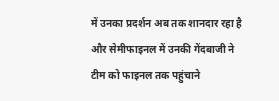में उनका प्रदर्शन अब तक शानदार रहा है और सेमीफाइनल में उनकी गेंदबाजी ने टीम को फाइनल तक पहुंचाने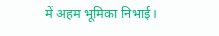में अहम भूमिका निभाई।